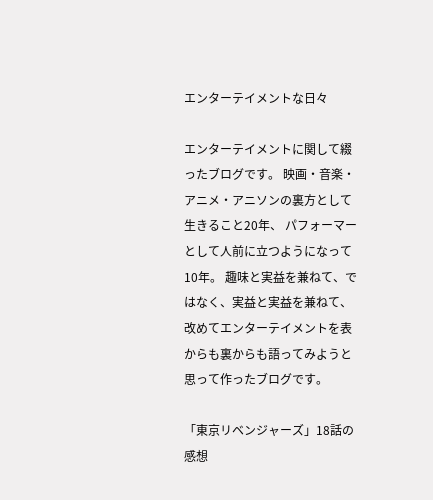エンターテイメントな日々

エンターテイメントに関して綴ったブログです。 映画・音楽・アニメ・アニソンの裏方として生きること20年、 パフォーマーとして人前に立つようになって10年。 趣味と実益を兼ねて、ではなく、実益と実益を兼ねて、 改めてエンターテイメントを表からも裏からも語ってみようと思って作ったブログです。

「東京リベンジャーズ」18話の感想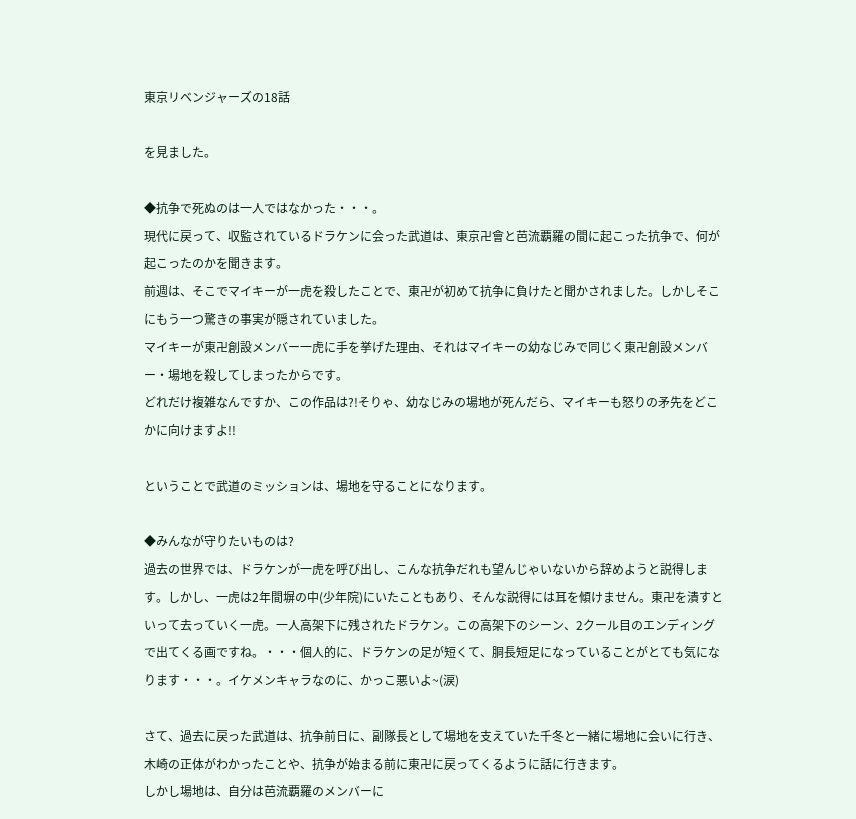東京リベンジャーズの18話

を見ました。

◆抗争で死ぬのは一人ではなかった・・・。
現代に戻って、収監されているドラケンに会った武道は、東京卍會と芭流覇羅の間に起こった抗争で、何が起こったのかを聞きます。
前週は、そこでマイキーが一虎を殺したことで、東卍が初めて抗争に負けたと聞かされました。しかしそこにもう一つ驚きの事実が隠されていました。
マイキーが東卍創設メンバー一虎に手を挙げた理由、それはマイキーの幼なじみで同じく東卍創設メンバー・場地を殺してしまったからです。
どれだけ複雑なんですか、この作品は?!そりゃ、幼なじみの場地が死んだら、マイキーも怒りの矛先をどこかに向けますよ!!

ということで武道のミッションは、場地を守ることになります。

◆みんなが守りたいものは?
過去の世界では、ドラケンが一虎を呼び出し、こんな抗争だれも望んじゃいないから辞めようと説得します。しかし、一虎は2年間塀の中(少年院)にいたこともあり、そんな説得には耳を傾けません。東卍を潰すといって去っていく一虎。一人高架下に残されたドラケン。この高架下のシーン、2クール目のエンディングで出てくる画ですね。・・・個人的に、ドラケンの足が短くて、胴長短足になっていることがとても気になります・・・。イケメンキャラなのに、かっこ悪いよ~(涙)

さて、過去に戻った武道は、抗争前日に、副隊長として場地を支えていた千冬と一緒に場地に会いに行き、木崎の正体がわかったことや、抗争が始まる前に東卍に戻ってくるように話に行きます。
しかし場地は、自分は芭流覇羅のメンバーに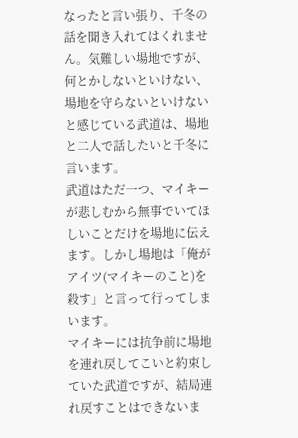なったと言い張り、千冬の話を聞き入れてはくれません。気難しい場地ですが、何とかしないといけない、場地を守らないといけないと感じている武道は、場地と二人で話したいと千冬に言います。
武道はただ一つ、マイキーが悲しむから無事でいてほしいことだけを場地に伝えます。しかし場地は「俺がアイツ(マイキーのこと)を殺す」と言って行ってしまいます。
マイキーには抗争前に場地を連れ戻してこいと約束していた武道ですが、結局連れ戻すことはできないま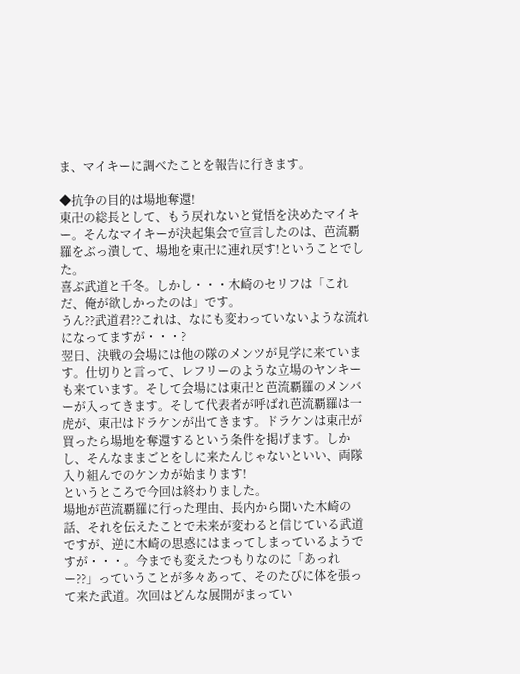ま、マイキーに調べたことを報告に行きます。

◆抗争の目的は場地奪還!
東卍の総長として、もう戻れないと覚悟を決めたマイキー。そんなマイキーが決起集会で宣言したのは、芭流覇羅をぶっ潰して、場地を東卍に連れ戻す!ということでした。
喜ぶ武道と千冬。しかし・・・木崎のセリフは「これだ、俺が欲しかったのは」です。
うん??武道君??これは、なにも変わっていないような流れになってますが・・・?
翌日、決戦の会場には他の隊のメンツが見学に来ています。仕切りと言って、レフリーのような立場のヤンキーも来ています。そして会場には東卍と芭流覇羅のメンバーが入ってきます。そして代表者が呼ばれ芭流覇羅は一虎が、東卍はドラケンが出てきます。ドラケンは東卍が買ったら場地を奪還するという条件を掲げます。しかし、そんなままごとをしに来たんじゃないといい、両隊入り組んでのケンカが始まります!
というところで今回は終わりました。
場地が芭流覇羅に行った理由、長内から聞いた木崎の話、それを伝えたことで未来が変わると信じている武道ですが、逆に木崎の思惑にはまってしまっているようですが・・・。今までも変えたつもりなのに「あっれー??」っていうことが多々あって、そのたびに体を張って来た武道。次回はどんな展開がまってい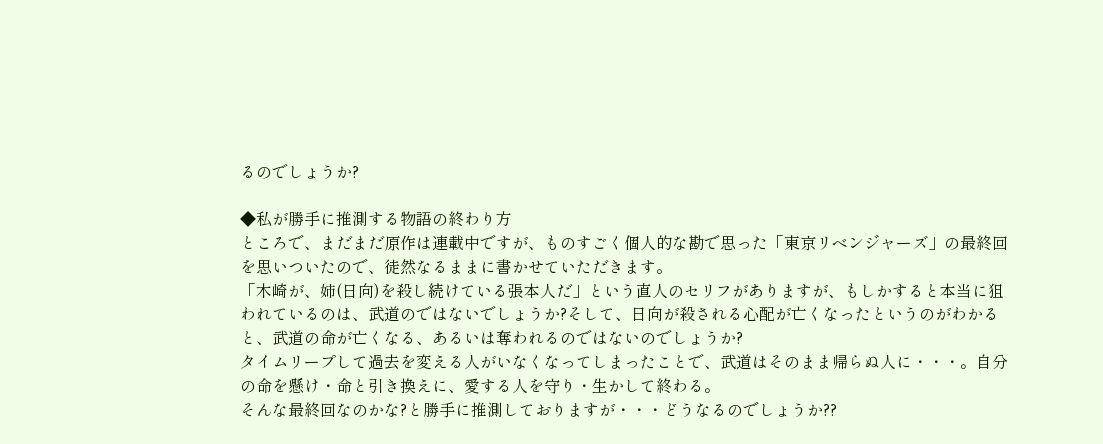るのでしょうか?

◆私が勝手に推測する物語の終わり方
ところで、まだまだ原作は連載中ですが、ものすごく個人的な勘で思った「東京リベンジャーズ」の最終回を思いついたので、徒然なるままに書かせていただきます。
「木崎が、姉(日向)を殺し続けている張本人だ」という直人のセリフがありますが、もしかすると本当に狙われているのは、武道のではないでしょうか?そして、日向が殺される心配が亡くなったというのがわかると、武道の命が亡くなる、あるいは奪われるのではないのでしょうか?
タイムリープして過去を変える人がいなくなってしまったことで、武道はそのまま帰らぬ人に・・・。自分の命を懸け・命と引き換えに、愛する人を守り・生かして終わる。
そんな最終回なのかな?と勝手に推測しておりますが・・・どうなるのでしょうか??